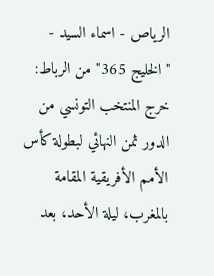الرياص - اسماء السيد - "الخليج 365" من الرباط: خرج المنتخب التونسي من الدور ثمن النهائي لبطولة كأس الأمم الأفريقية المقامة بالمغرب، ليلة الأحد، بعد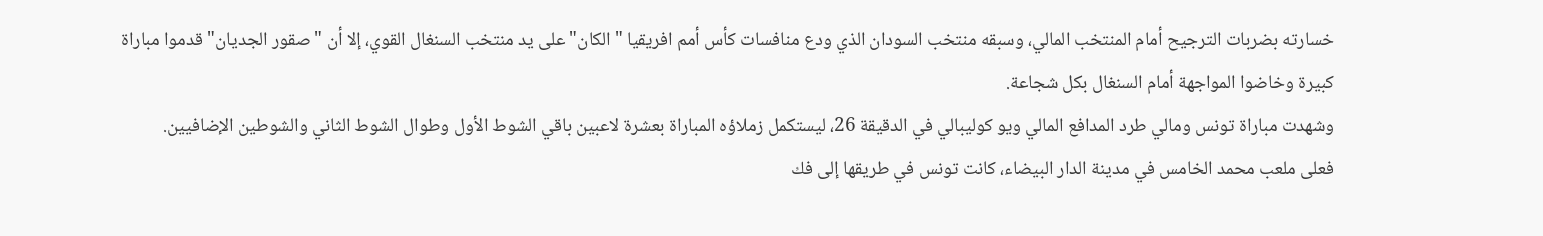خسارته بضربات الترجيح أمام المنتخب المالي، وسبقه منتخب السودان الذي ودع منافسات كأس أمم افريقيا "الكان" على يد منتخب السنغال القوي، إلا أن "صقور الجديان" قدموا مباراة كبيرة وخاضوا المواجهة أمام السنغال بكل شجاعة.
وشهدت مباراة تونس ومالي طرد المدافع المالي ويو كوليبالي في الدقيقة 26، ليستكمل زملاؤه المباراة بعشرة لاعبين باقي الشوط الأول وطوال الشوط الثاني والشوطين الإضافيين.
فعلى ملعب محمد الخامس في مدينة الدار البيضاء، كانت تونس في طريقها إلى فك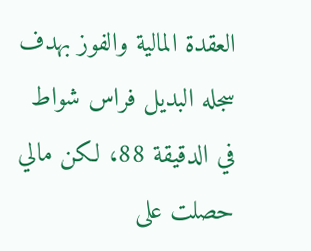العقدة المالية والفوز بهدف سجله البديل فراس شواط في الدقيقة 88، لكن مالي حصلت على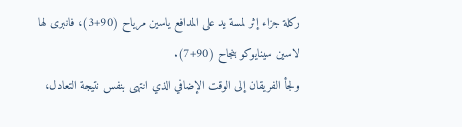ركلة جزاء إثر لمسة يد على المدافع ياسين مرياح (90+3)، فانبرى لها لاسين سينايوكو بنجاح (90+7).
ولجأ الفريقان إلى الوقت الإضافي الذي انتهى بنفس نتيجة التعادل،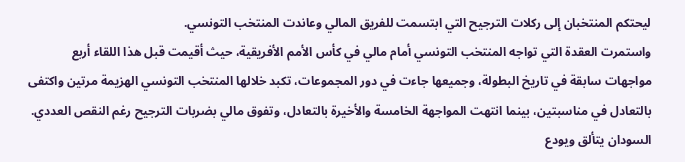ليحتكم المنتخبان إلى ركلات الترجيح التي ابتسمت للفريق المالي وعاندت المنتخب التونسي.
واستمرت العقدة التي تواجه المنتخب التونسي أمام مالي في كأس الأمم الأفريقية، حيث أقيمت قبل هذا اللقاء أربع مواجهات سابقة في تاريخ البطولة، وجميعها جاءت في دور المجموعات، تكبد خلالها المنتخب التونسي الهزيمة مرتين واكتفى بالتعادل في مناسبتين، بينما انتهت المواجهة الخامسة والأخيرة بالتعادل، وتفوق مالي بضربات الترجيح رغم النقص العددي.
السودان يتألق ويودع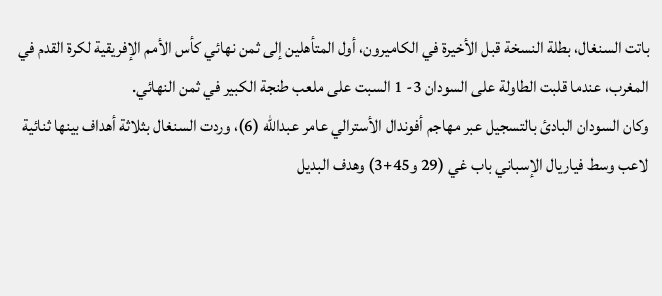باتت السنغال، بطلة النسخة قبل الأخيرة في الكاميرون، أول المتأهلين إلى ثمن نهائي كأس الأمم الإفريقية لكرة القدم في المغرب، عندما قلبت الطاولة على السودان 3- 1 السبت على ملعب طنجة الكبير في ثمن النهائي.
وكان السودان البادئ بالتسجيل عبر مهاجم أفوندال الأسترالي عامر عبدالله (6)، وردت السنغال بثلاثة أهداف بينها ثنائية لاعب وسط فياريال الإسباني باب غي (29 و45+3) وهدف البديل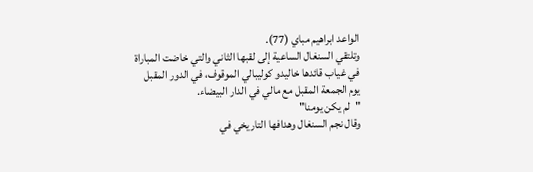الواعد ابراهيم مباي (77).
وتلتقي السنغال الساعية إلى لقبها الثاني والتي خاضت المباراة في غياب قائدها خاليدو كوليبالي الموقوف، في الدور المقبل يوم الجمعة المقبل مع مالي في الدار البيضاء.
"لم يكن يومنا"
وقال نجم السنغال وهدافها التاريخي في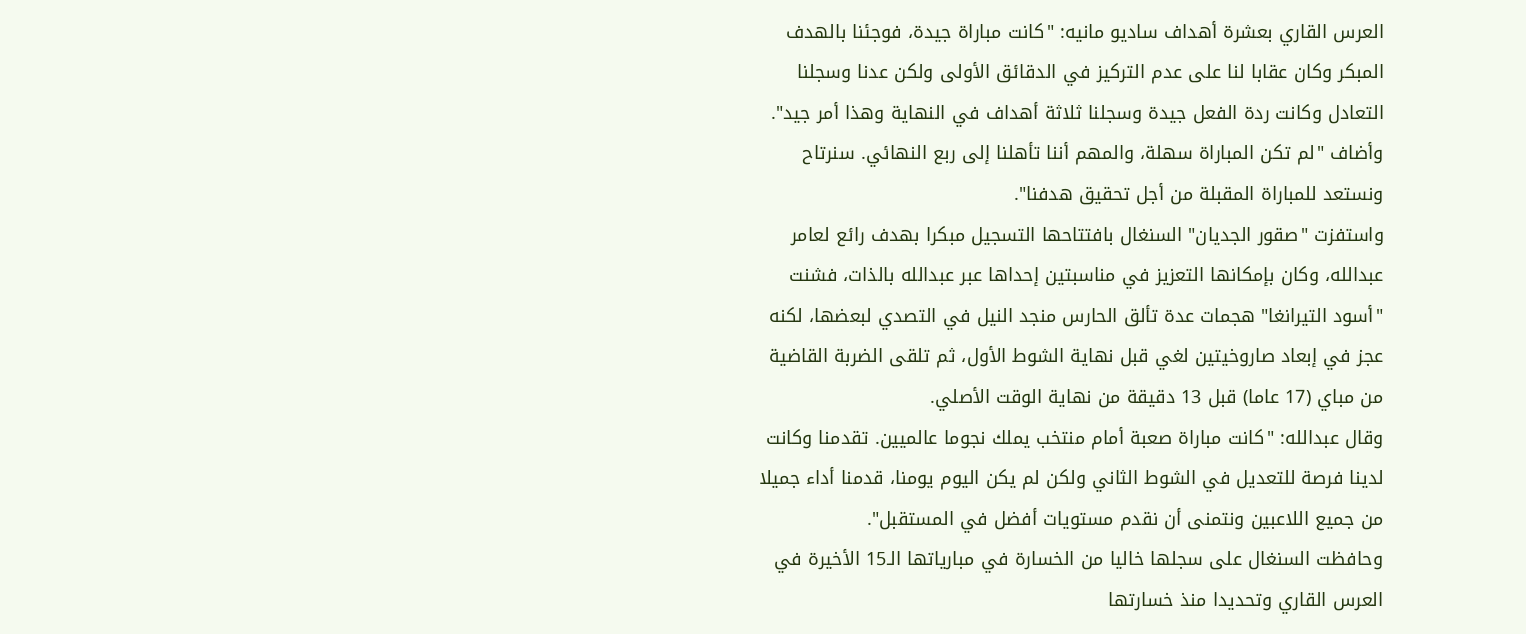العرس القاري بعشرة أهداف ساديو مانيه: "كانت مباراة جيدة، فوجئنا بالهدف المبكر وكان عقابا لنا على عدم التركيز في الدقائق الأولى ولكن عدنا وسجلنا التعادل وكانت ردة الفعل جيدة وسجلنا ثلاثة أهداف في النهاية وهذا أمر جيد".
وأضاف "لم تكن المباراة سهلة، والمهم أننا تأهلنا إلى ربع النهائي. سنرتاح ونستعد للمباراة المقبلة من أجل تحقيق هدفنا".
واستفزت "صقور الجديان" السنغال بافتتاحها التسجيل مبكرا بهدف رائع لعامر عبدالله، وكان بإمكانها التعزيز في مناسبتين إحداها عبر عبدالله بالذات، فشنت "أسود التيرانغا" هجمات عدة تألق الحارس منجد النيل في التصدي لبعضها، لكنه عجز في إبعاد صاروخيتين لغي قبل نهاية الشوط الأول، ثم تلقى الضربة القاضية من مباي (17 عاما) قبل 13 دقيقة من نهاية الوقت الأصلي.
وقال عبدالله: "كانت مباراة صعبة أمام منتخب يملك نجوما عالميين. تقدمنا وكانت لدينا فرصة للتعديل في الشوط الثاني ولكن لم يكن اليوم يومنا، قدمنا أداء جميلا من جميع اللاعبين ونتمنى أن نقدم مستويات أفضل في المستقبل".
وحافظت السنغال على سجلها خاليا من الخسارة في مبارياتها الـ15 الأخيرة في العرس القاري وتحديدا منذ خسارتها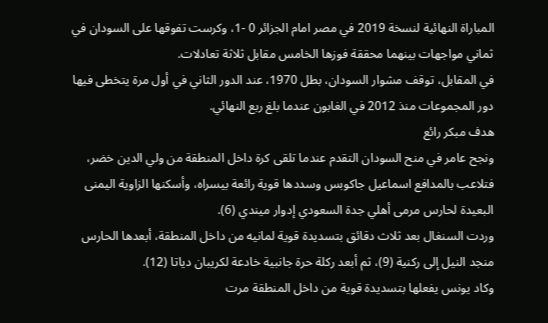المباراة النهائية لنسخة 2019 في مصر امام الجزائر 0 -1، وكرست تفوقها على السودان في ثماني مواجهات بينهما محققة فوزها الخامس مقابل ثلاثة تعادلات.
في المقابل، توقف مشوار السودان، بطل 1970، عند الدور الثاني في أول مرة يتخطى فيها دور المجموعات منذ 2012 في الغابون عندما بلغ ربع النهائي.
هدف مبكر رائع
ونجح عامر في منح السودان التقدم عندما تلقى كرة داخل المنطقة من ولي الدين خضر، فتلاعب بالمدافع اسماعيل جاكوبس وسددها قوية رائعة بيسراه، وأسكنها الزاوية اليمنى البعيدة لحارس مرمى أهلي جدة السعودي إدوار ميندي (6).
وردت السنغال بعد ثلاث دقائق بتسديدة قوية لمانيه من داخل المنطقة، أبعدها الحارس منجد النيل إلى ركنية (9)، ثم أبعد ركلة حرة جانبية خادعة لكريبان دياتا (12).
وكاد يونس يفعلها بتسديدة قوية من داخل المنطقة مرت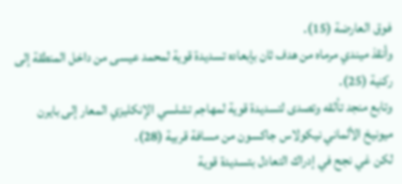فوق العارضة (15).
وأنقذ ميندي مرماه من هدف ثان بإبعاده تسديدة قوية لمحمد عيسى من داخل المنطقة إلى ركنية (25).
وتابع منجد تألقه وتصدى لتسديدة قوية لمهاجم تشلسي الإنكليزي المعار إلى بايرن ميونيخ الألماني نيكولاس جاكسون من مسافة قربية (28).
لكن غي نجح في إدراك التعادل بتسديدة قوية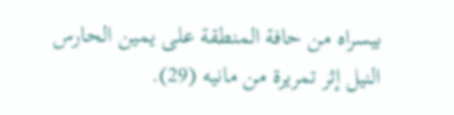بيسراه من حافة المنطقة على يمين الحارس النيل إثر تمريرة من مانيه (29).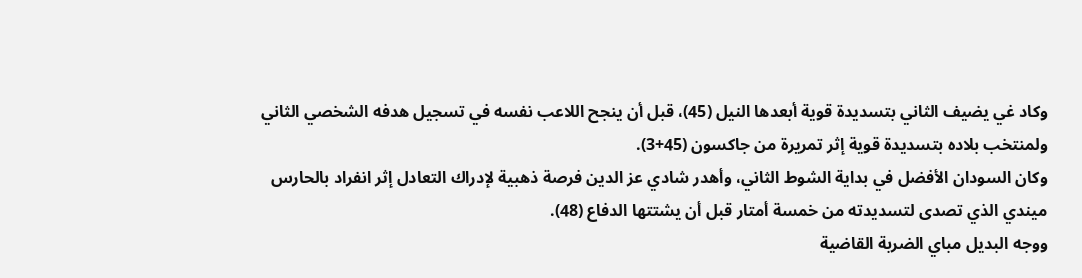وكاد غي يضيف الثاني بتسديدة قوية أبعدها النيل (45)، قبل أن ينجح اللاعب نفسه في تسجيل هدفه الشخصي الثاني ولمنتخب بلاده بتسديدة قوية إثر تمريرة من جاكسون (45+3).
وكان السودان الأفضل في بداية الشوط الثاني، وأهدر شادي عز الدين فرصة ذهبية لإدراك التعادل إثر انفراد بالحارس ميندي الذي تصدى لتسديدته من خمسة أمتار قبل أن يشتتها الدفاع (48).
ووجه البديل مباي الضربة القاضية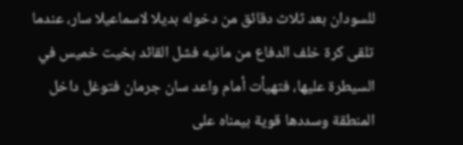للسودان بعد ثلاث دقائق من دخوله بديلا لاسماعيلا سار، عندما تلقى كرة خلف الدفاع من مانيه فشل القائد بخيت خميس في السيطرة عليها، فتهيأت أمام واعد سان جرمان فتوغل داخل المنطقة وسددها قوية بيمناه على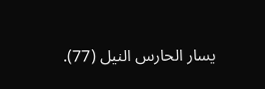يسار الحارس النيل (77).